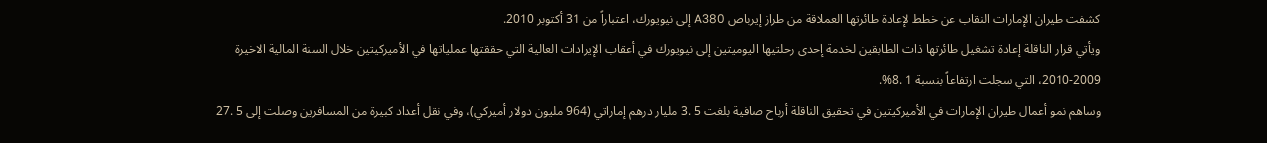كشفت طيران الإمارات النقاب عن خطط لإعادة طائرتها العملاقة من طراز إيرباص A380 إلى نيويورك، اعتباراً من 31 أكتوبر 2010.
ويأتي قرار الناقلة إعادة تشغيل طائرتها ذات الطابقين لخدمة إحدى رحلتيها اليوميتين إلى نيويورك في أعقاب الإيرادات العالية التي حققتها عملياتها في الأميركيتين خلال السنة المالية الاخيرة 2009-2010، التي سجلت ارتفاعاً بنسبة 1 .8%.
وساهم نمو أعمال طيران الإمارات في الأميركيتين في تحقيق الناقلة أرباح صافية بلغت 5 .3 مليار درهم إماراتي (964 مليون دولار أميركي)، وفي نقل أعداد كبيرة من المسافرين وصلت إلى 5 .27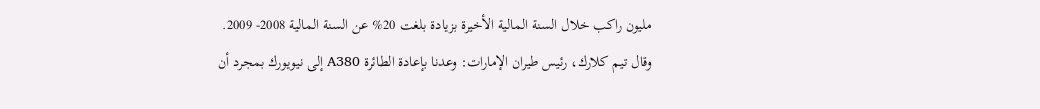مليون راكب خلال السنة المالية الأخيرة بزيادة بلغت 20% عن السنة المالية 2008- 2009.
وقال تيم كلارك، رئيس طيران الإمارات: وعدنا بإعادة الطائرة A380 إلى نيويورك بمجرد أن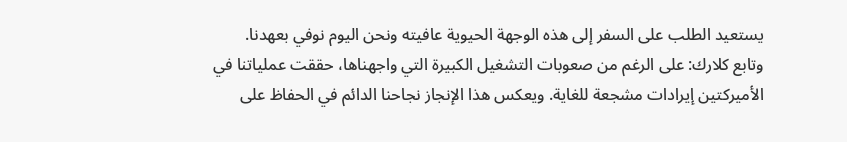يستعيد الطلب على السفر إلى هذه الوجهة الحيوية عافيته ونحن اليوم نوفي بعهدنا.
وتابع كلارك: على الرغم من صعوبات التشغيل الكبيرة التي واجهناها، حققت عملياتنا في الأميركتين إيرادات مشجعة للغاية. ويعكس هذا الإنجاز نجاحنا الدائم في الحفاظ على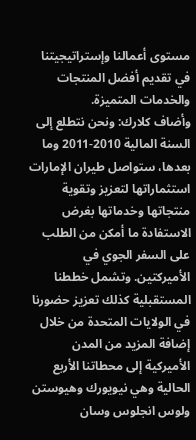مستوى أعمالنا وإستراتيجيتنا في تقديم أفضل المنتجات والخدمات المتميزة.
وأضاف كلارك: ونحن نتطلع إلى السنة المالية 2010-2011 وما بعدها، ستواصل طيران الإمارات استثماراتها لتعزيز وتقوية منتجاتها وخدماتها بغرض الاستفادة ما أمكن من الطلب على السفر الجوي في الأميركتين. وتشمل خططنا المستقبلية كذلك تعزيز حضورنا في الولايات المتحدة من خلال إضافة المزيد من المدن الأميركية إلى محطاتنا الأربع الحالية وهي نيويورك وهيوستن ولوس انجلوس وسان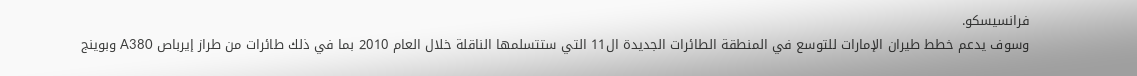فرانسيسكو.
وسوف يدعم خطط طيران الإمارات للتوسع في المنطقة الطائرات الجديدة ال11 التي ستتسلمها الناقلة خلال العام 2010 بما في ذلك طائرات من طراز إيرباص A380 وبوينج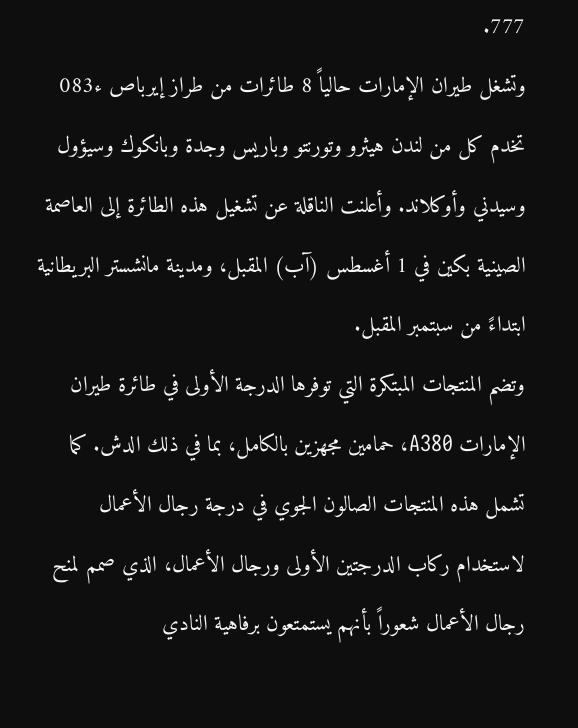777.
وتشغل طيران الإمارات حالياً 8 طائرات من طراز إيرباص ء083 تخدم كل من لندن هيثرو وتورنتو وباريس وجدة وبانكوك وسيؤول وسيدني وأوكلاند. وأعلنت الناقلة عن تشغيل هذه الطائرة إلى العاصمة الصينية بكين في 1 أغسطس (آب) المقبل، ومدينة مانشستر البريطانية ابتداءً من سبتمبر المقبل.
وتضم المنتجات المبتكرة التي توفرها الدرجة الأولى في طائرة طيران الإمارات A380، حمامين مجهزين بالكامل، بما في ذلك الدش. كما تشمل هذه المنتجات الصالون الجوي في درجة رجال الأعمال لاستخدام ركاب الدرجتين الأولى ورجال الأعمال، الذي صمم لمنح رجال الأعمال شعوراً بأنهم يستمتعون برفاهية النادي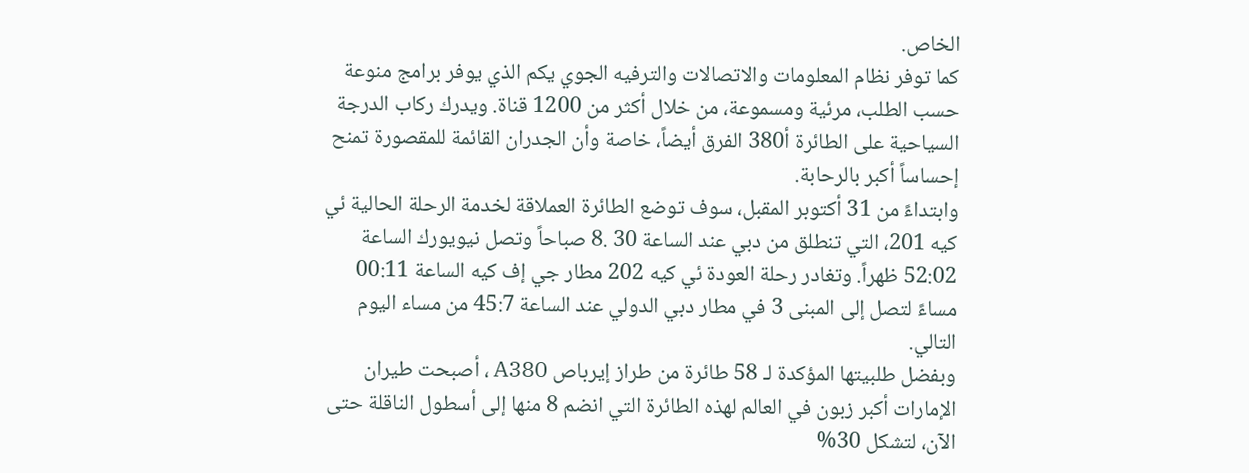الخاص.
كما توفر نظام المعلومات والاتصالات والترفيه الجوي يكم الذي يوفر برامج منوعة حسب الطلب، مرئية ومسموعة، من خلال أكثر من 1200 قناة. ويدرك ركاب الدرجة السياحية على الطائرة أ380 الفرق أيضاً، خاصة وأن الجدران القائمة للمقصورة تمنح إحساساً أكبر بالرحابة.
وابتداءً من 31 أكتوبر المقبل، سوف توضع الطائرة العملاقة لخدمة الرحلة الحالية ئي كيه 201، التي تنطلق من دبي عند الساعة 30 .8 صباحاً وتصل نيويورك الساعة 52:02 ظهراً. وتغادر رحلة العودة ئي كيه 202 مطار جي إف كيه الساعة 00:11 مساءً لتصل إلى المبنى 3 في مطار دبي الدولي عند الساعة 45:7 من مساء اليوم التالي.
وبفضل طلبيتها المؤكدة لـ 58 طائرة من طراز إيرباص A380 ، أصبحت طيران الإمارات أكبر زبون في العالم لهذه الطائرة التي انضم 8 منها إلى أسطول الناقلة حتى الآن، لتشكل 30%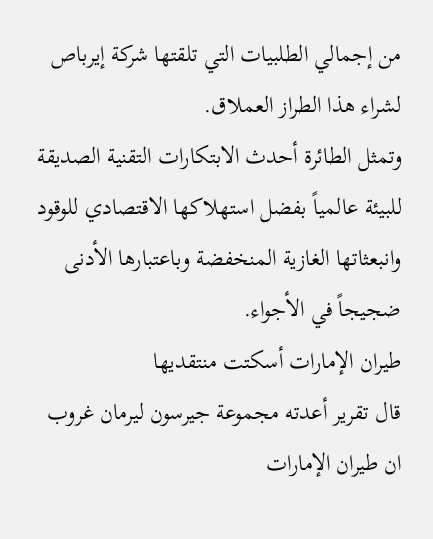من إجمالي الطلبيات التي تلقتها شركة إيرباص لشراء هذا الطراز العملاق.
وتمثل الطائرة أحدث الابتكارات التقنية الصديقة للبيئة عالمياً بفضل استهلاكها الاقتصادي للوقود وانبعثاتها الغازية المنخفضة وباعتبارها الأدنى ضجيجاً في الأجواء.
طيران الإمارات أسكتت منتقديها
قال تقرير أعدته مجموعة جيرسون ليرمان غروب ان طيران الإمارات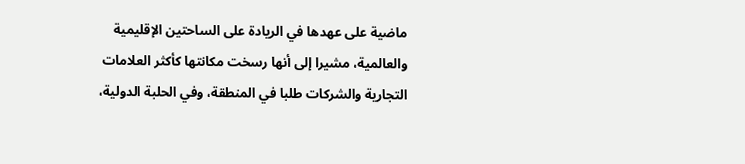ماضية على عهدها في الريادة على الساحتين الإقليمية والعالمية، مشيرا إلى أنها رسخت مكانتها كأكثر العلامات التجارية والشركات طلبا في المنطقة، وفي الحلبة الدولية،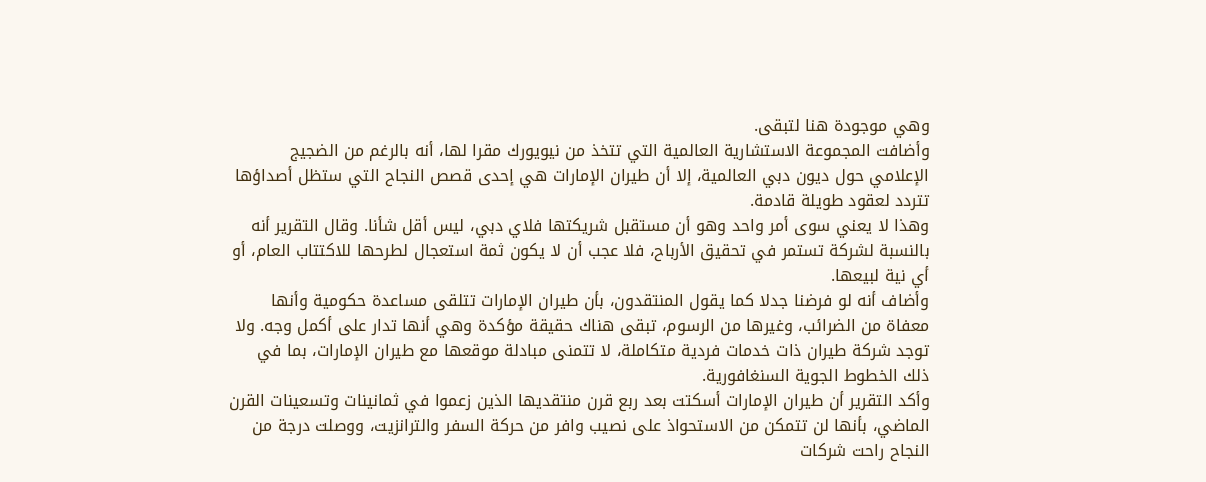وهي موجودة هنا لتبقى.
وأضافت المجموعة الاستشارية العالمية التي تتخذ من نيويورك مقرا لها، أنه بالرغم من الضجيج الإعلامي حول ديون دبي العالمية، إلا أن طيران الإمارات هي إحدى قصص النجاح التي ستظل أصداؤها تتردد لعقود طويلة قادمة.
وهذا لا يعني سوى أمر واحد وهو أن مستقبل شريكتها فلاي دبي، ليس أقل شأنا. وقال التقرير أنه بالنسبة لشركة تستمر في تحقيق الأرباح، فلا عجب أن لا يكون ثمة استعجال لطرحها للاكتتاب العام، أو أي نية لبيعها.
وأضاف أنه لو فرضنا جدلا كما يقول المنتقدون، بأن طيران الإمارات تتلقى مساعدة حكومية وأنها معفاة من الضرائب، وغيرها من الرسوم، تبقى هناك حقيقة مؤكدة وهي أنها تدار على أكمل وجه. ولا توجد شركة طيران ذات خدمات فردية متكاملة، لا تتمنى مبادلة موقعها مع طيران الإمارات، بما في ذلك الخطوط الجوية السنغافورية.
وأكد التقرير أن طيران الإمارات أسكتت بعد ربع قرن منتقديها الذين زعموا في ثمانينات وتسعينات القرن الماضي، بأنها لن تتمكن من الاستحواذ على نصيب وافر من حركة السفر والترانزيت، ووصلت درجة من النجاح راحت شركات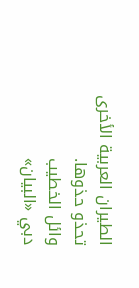الطيران العربية الأخرى تحذو حذوها.
وائل الخطيب
دبي «البيان»